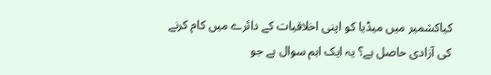کیاکشمیر میں میڈیا کو اپنی اخلاقیات کے دائرے میں کام کرنے کی آزادی حاصل ہے؟ یہ ایک اہم سوال ہے جو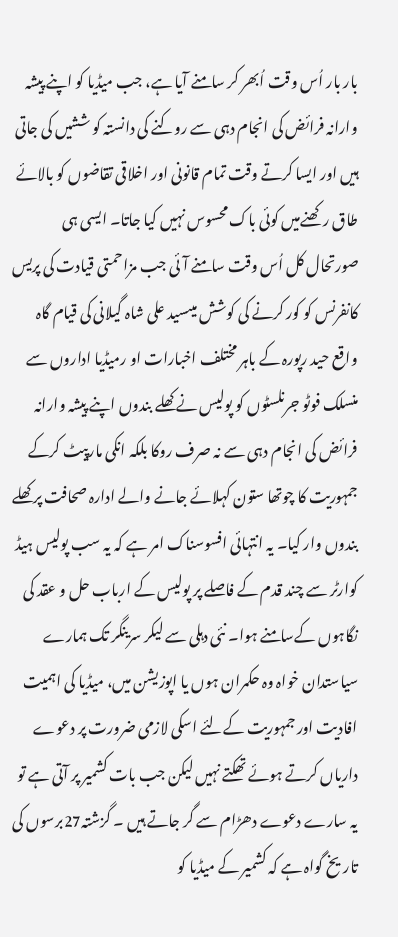بار بار اُس وقت اُبھر کر سامنے آیا ہے، جب میڈیا کو اپنے پیشہ وارانہ فرائض کی انجام دہی سے روکنے کی دانستہ کو ششیں کی جاتی ہیں اور ایسا کرتے وقت تمام قانونی اور اخلاقی تقاضوں کو بالائے طاق رکھنےمیں کوئی باک محسوس نہیں کیا جاتا۔ ایسی ہی صورتحال کل اُس وقت سامنے آئی جب مزاحمتی قیادت کی پریس کانفرنس کو کور کرنے کی کوشش میںسید علی شاہ گیلانی کی قیام گاہ واقع حید رپورہ کے باہر مختلف اخبارات او رمیڈیا اداروں سے منسلک فوٹو جرنلسٹوں کو پولیس نے کھلے بندوں اپنے پیشہ وارانہ فرائض کی انجام دہی سے نہ صرف روکا بلکہ انکی مارپیٹ کرکے جمہوریت کا چوتھا ستون کہلائے جانے والے ادارہ صحافت پر کھلے بندوں وار کیا۔ یہ انتہائی افسوسناک امر ہے کہ یہ سب پولیس ہیڈ کوارٹر سے چند قدم کے فاصلے پر پولیس کے ارباب حل و عقد کی نگاہوں کےسامنے ہوا۔ نئی دہلی سے لیکر سرینگر تک ہمارے سیاستدان خواہ وہ حکمران ہوں یا اپوزیشن میں، میڈیا کی اہمیت افادیت اور جمہوریت کےلئے اسکی لازمی ضرورت پر دعوے داریاں کرتے ہوئے تھکتے نہیں لیکن جب بات کشمیر پر آتی ہے تو یہ سارے دعوے دھڑام سے گر جاتے ہیں ۔ گزشتہ27برسوں کی تاریخ گواہ ہے کہ کشمیر کے میڈیا کو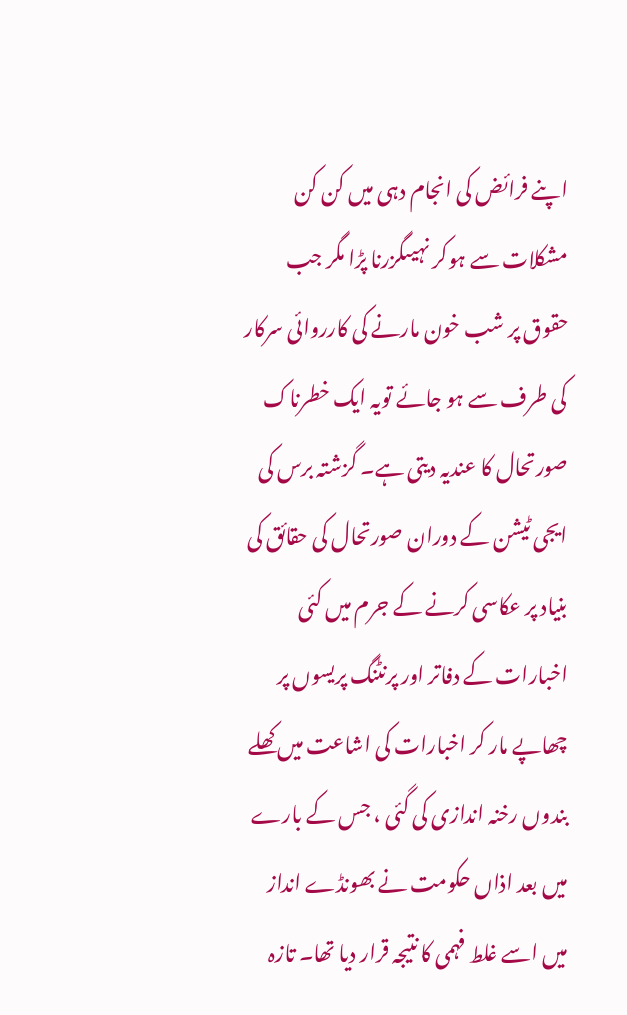اپنے فرائض کی انجام دہی میں کن کن مشکلات سے ہوکر نہیںگزرنا پڑا مگر جب حقوق پر شب خون مارنے کی کارروائی سرکار کی طرف سے ہو جائے تویہ ایک خطرناک صورتحال کا عندیہ دیتی ہے۔ گزشتہ برس کی ایجی ٹیشن کے دوران صورتحال کی حقائق کی بنیاد پر عکاسی کرنے کے جرم میں کئی اخبارات کے دفاتر اور پرنٹنگ پریسوں پر چھاپے مار کر اخبارات کی اشاعت میں کھلے بندوں رخنہ اندازی کی گئی ، جس کے بارے میں بعد اذاں حکومت نے بھونڈے انداز میں اسے غلط فہمی کا نتیجہ قرار دیا تھا۔ تازہ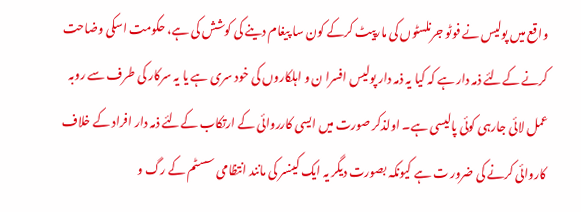واقع میں پولیس نے فوٹو جرنلسٹوں کی مارپیٹ کرکے کون سا پیغام دینے کی کوشش کی ہے، حکومت اسکی وضاحت کرنے کےلئے ذمہ دار ہے کہ کیا یہ ذمہ دار پولیس افسرا ن و اہلکاروں کی خود سری ہے یا یہ سرکار کی طرف سے روبہ عمل لائی جارہی کوئی پالیسی ہے۔ اولذکر صورت میں ایسی کارروائی کے ارتکاب کےلئے ذمہ دار افراد کے خلاف کاروائی کرنے کی ضرور ت ہے کیونکہ بصورت دیگر یہ ایک کینسر کی مانند انتظامی سسٹم کے رگ و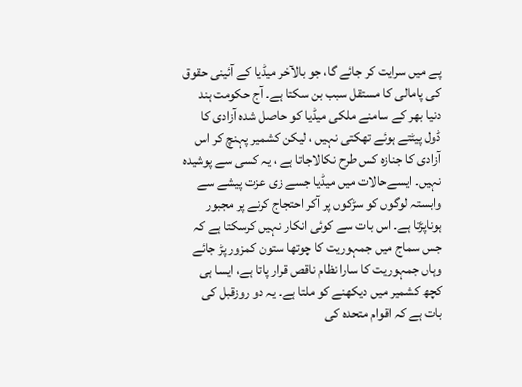پے میں سرایت کر جائے گا، جو بالآخر میڈیا کے آئینی حقوق کی پامالی کا مستقل سبب بن سکتا ہے۔ آج حکومت ہند دنیا بھر کے سامنے ملکی میڈیا کو حاصل شدہ آزادی کا ڈول پیٹتے ہوئے تھکتی نہیں ، لیکن کشمیر پہنچ کر اس آزادی کا جنازہ کس طرح نکالاجاتا ہے ، یہ کسی سے پوشیدہ نہیں۔ ایسےحالات میں میڈیا جسے زی عزت پیشے سے وابستہ لوگوں کو سڑکوں پر آکر احتجاج کرنے پر مجبور ہوناپڑتا ہے۔ اس بات سے کوئی انکار نہیں کرسکتا ہے کہ جس سماج میں جمہوریت کا چوتھا ستون کمزور پڑ جائے وہاں جمہوریت کا سارا نظام ناقص قرار پاتا ہے، ایسا ہی کچھ کشمیر میں دیکھنے کو ملتا ہے۔ یہ دو روزقبل کی بات ہے کہ اقوام متحدہ کی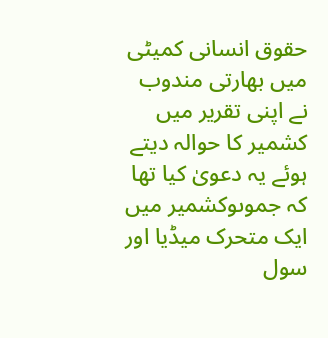حقوق انسانی کمیٹی میں بھارتی مندوب نے اپنی تقریر میں کشمیر کا حوالہ دیتے ہوئے یہ دعویٰ کیا تھا کہ جموںوکشمیر میں ایک متحرک میڈیا اور سول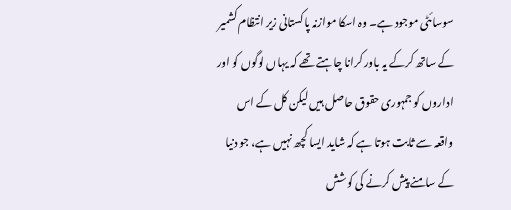سوسائٹی موجود ہے۔ وہ اسکا موازنہ پاکستانی زیر انتظام کشمیر کے ساتھ کرکے یہ باور کرانا چاہتے تھے کہ یہاں لوگوں کو اور اداروں کو جمہوری حقوق حاصل ہیں لیکن کل کے اس واقعہ سے ثابت ہوتا ہے کہ شاید ایسا کچھ نہیں ہے، جو دنیا کے سامنے پیش کرنے کی کوشش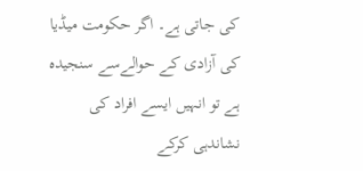کی جاتی ہے۔ اگر حکومت میڈیا کی آزادی کے حوالےسے سنجیدہ ہے تو انہیں ایسے افراد کی نشاندہی کرکے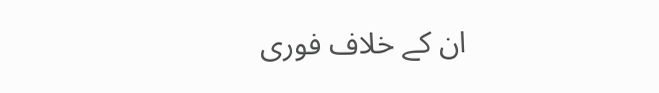ان کے خلاف فوری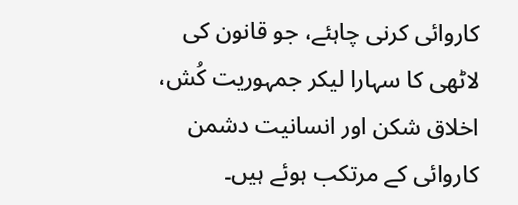کاروائی کرنی چاہئے، جو قانون کی لاٹھی کا سہارا لیکر جمہوریت کُش، اخلاق شکن اور انسانیت دشمن کاروائی کے مرتکب ہوئے ہیں۔